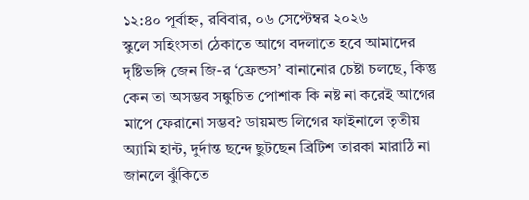১২:৪০ পূর্বাহ্ন, রবিবার, ০৬ সেপ্টেম্বর ২০২৬
স্কুলে সহিংসতা ঠেকাতে আগে বদলাতে হবে আমাদের দৃষ্টিভঙ্গি জেন জি-র ‘ফ্রেন্ডস’ বানানোর চেষ্টা চলছে, কিন্তু কেন তা অসম্ভব সঙ্কুচিত পোশাক কি নষ্ট না করেই আগের মাপে ফেরানো সম্ভব? ডায়মন্ড লিগের ফাইনালে তৃতীয় অ্যামি হান্ট, দুর্দান্ত ছন্দে ছুটছেন ব্রিটিশ তারকা মারাঠি না জানলে ঝুঁকিতে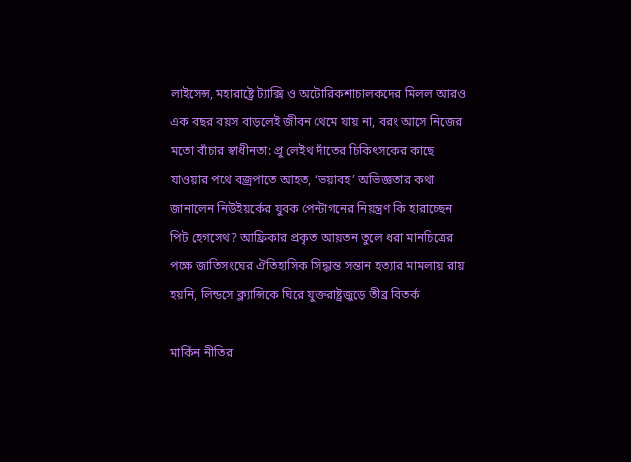লাইসেন্স, মহারাষ্ট্রে ট্যাক্সি ও অটোরিকশাচালকদের মিলল আরও এক বছর বয়স বাড়লেই জীবন থেমে যায় না, বরং আসে নিজের মতো বাঁচার স্বাধীনতা: প্রু লেইথ দাঁতের চিকিৎসকের কাছে যাওয়ার পথে বজ্রপাতে আহত, ‘ভয়াবহ’ অভিজ্ঞতার কথা জানালেন নিউইয়র্কের যুবক পেন্টাগনের নিয়ন্ত্রণ কি হারাচ্ছেন পিট হেগসেথ? আফ্রিকার প্রকৃত আয়তন তুলে ধরা মানচিত্রের পক্ষে জাতিসংঘের ঐতিহাসিক সিদ্ধান্ত সন্তান হত্যার মামলায় রায় হয়নি, লিন্ডসে ক্ল্যান্সিকে ঘিরে যুক্তরাষ্ট্রজুড়ে তীব্র বিতর্ক

মার্কিন নীতির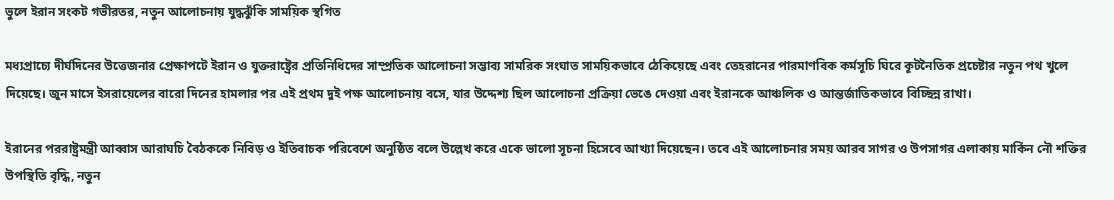ভুলে ইরান সংকট গভীরতর, নতুন আলোচনায় যুদ্ধঝুঁকি সাময়িক স্থগিত

মধ্যপ্রাচ্যে দীর্ঘদিনের উত্তেজনার প্রেক্ষাপটে ইরান ও যুক্তরাষ্ট্রের প্রতিনিধিদের সাম্প্রতিক আলোচনা সম্ভাব্য সামরিক সংঘাত সাময়িকভাবে ঠেকিয়েছে এবং তেহরানের পারমাণবিক কর্মসূচি ঘিরে কূটনৈতিক প্রচেষ্টার নতুন পথ খুলে দিয়েছে। জুন মাসে ইসরায়েলের বারো দিনের হামলার পর এই প্রথম দুই পক্ষ আলোচনায় বসে, যার উদ্দেশ্য ছিল আলোচনা প্রক্রিয়া ভেঙে দেওয়া এবং ইরানকে আঞ্চলিক ও আন্তর্জাতিকভাবে বিচ্ছিন্ন রাখা।

ইরানের পররাষ্ট্রমন্ত্রী আব্বাস আরাঘচি বৈঠককে নিবিড় ও ইতিবাচক পরিবেশে অনুষ্ঠিত বলে উল্লেখ করে একে ভালো সূচনা হিসেবে আখ্যা দিয়েছেন। তবে এই আলোচনার সময় আরব সাগর ও উপসাগর এলাকায় মার্কিন নৌ শক্তির উপস্থিতি বৃদ্ধি, নতুন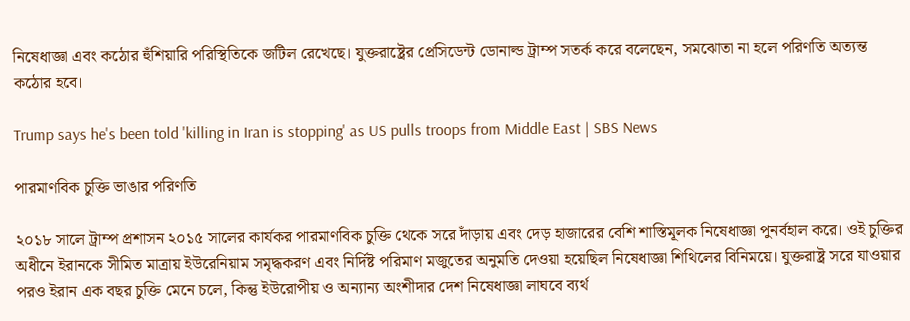নিষেধাজ্ঞা এবং কঠোর হুঁশিয়ারি পরিস্থিতিকে জটিল রেখেছে। যুক্তরাষ্ট্রের প্রেসিডেন্ট ডোনাল্ড ট্রাম্প সতর্ক করে বলেছেন, সমঝোতা না হলে পরিণতি অত্যন্ত কঠোর হবে।

Trump says he's been told 'killing in Iran is stopping' as US pulls troops from Middle East | SBS News

পারমাণবিক চুক্তি ভাঙার পরিণতি

২০১৮ সালে ট্রাম্প প্রশাসন ২০১৫ সালের কার্যকর পারমাণবিক চুক্তি থেকে সরে দাঁড়ায় এবং দেড় হাজারের বেশি শাস্তিমূলক নিষেধাজ্ঞা পুনর্বহাল করে। ওই চুক্তির অধীনে ইরানকে সীমিত মাত্রায় ইউরেনিয়াম সমৃদ্ধকরণ এবং নির্দিষ্ট পরিমাণ মজুতের অনুমতি দেওয়া হয়েছিল নিষেধাজ্ঞা শিথিলের বিনিময়ে। যুক্তরাষ্ট্র সরে যাওয়ার পরও ইরান এক বছর চুক্তি মেনে চলে, কিন্তু ইউরোপীয় ও অন্যান্য অংশীদার দেশ নিষেধাজ্ঞা লাঘবে ব্যর্থ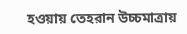হওয়ায় তেহরান উচ্চমাত্রায়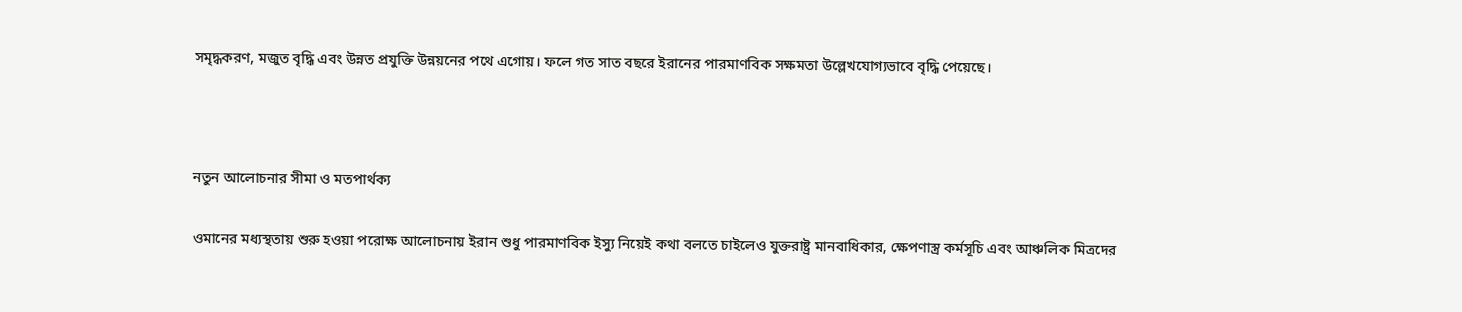সমৃদ্ধকরণ, মজুত বৃদ্ধি এবং উন্নত প্রযুক্তি উন্নয়নের পথে এগোয়। ফলে গত সাত বছরে ইরানের পারমাণবিক সক্ষমতা উল্লেখযোগ্যভাবে বৃদ্ধি পেয়েছে।



নতুন আলোচনার সীমা ও মতপার্থক্য

ওমানের মধ্যস্থতায় শুরু হওয়া পরোক্ষ আলোচনায় ইরান শুধু পারমাণবিক ইস্যু নিয়েই কথা বলতে চাইলেও যুক্তরাষ্ট্র মানবাধিকার, ক্ষেপণাস্ত্র কর্মসূচি এবং আঞ্চলিক মিত্রদের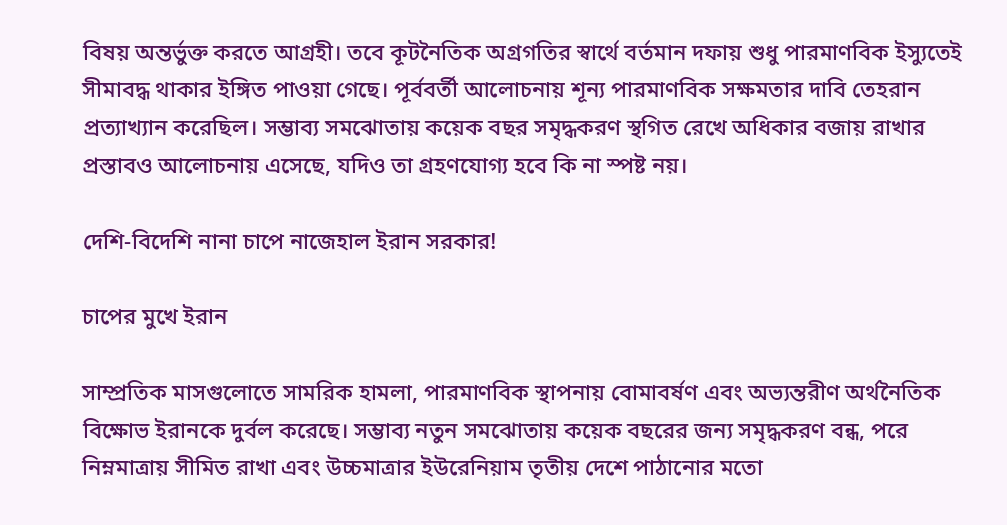বিষয় অন্তর্ভুক্ত করতে আগ্রহী। তবে কূটনৈতিক অগ্রগতির স্বার্থে বর্তমান দফায় শুধু পারমাণবিক ইস্যুতেই সীমাবদ্ধ থাকার ইঙ্গিত পাওয়া গেছে। পূর্ববর্তী আলোচনায় শূন্য পারমাণবিক সক্ষমতার দাবি তেহরান প্রত্যাখ্যান করেছিল। সম্ভাব্য সমঝোতায় কয়েক বছর সমৃদ্ধকরণ স্থগিত রেখে অধিকার বজায় রাখার প্রস্তাবও আলোচনায় এসেছে, যদিও তা গ্রহণযোগ্য হবে কি না স্পষ্ট নয়।

দেশি-বিদেশি নানা চাপে নাজেহাল ইরান সরকার!

চাপের মুখে ইরান

সাম্প্রতিক মাসগুলোতে সামরিক হামলা, পারমাণবিক স্থাপনায় বোমাবর্ষণ এবং অভ্যন্তরীণ অর্থনৈতিক বিক্ষোভ ইরানকে দুর্বল করেছে। সম্ভাব্য নতুন সমঝোতায় কয়েক বছরের জন্য সমৃদ্ধকরণ বন্ধ, পরে নিম্নমাত্রায় সীমিত রাখা এবং উচ্চমাত্রার ইউরেনিয়াম তৃতীয় দেশে পাঠানোর মতো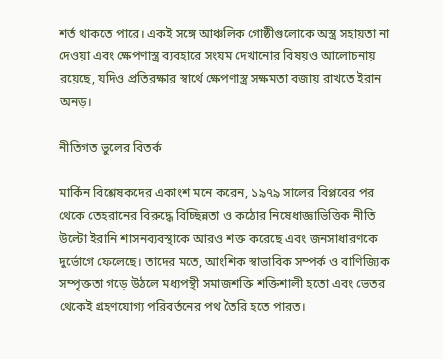শর্ত থাকতে পারে। একই সঙ্গে আঞ্চলিক গোষ্ঠীগুলোকে অস্ত্র সহায়তা না দেওয়া এবং ক্ষেপণাস্ত্র ব্যবহারে সংযম দেখানোর বিষয়ও আলোচনায় রয়েছে, যদিও প্রতিরক্ষার স্বার্থে ক্ষেপণাস্ত্র সক্ষমতা বজায় রাখতে ইরান অনড়।

নীতিগত ভুলের বিতর্ক

মার্কিন বিশ্লেষকদের একাংশ মনে করেন, ১৯৭৯ সালের বিপ্লবের পর থেকে তেহরানের বিরুদ্ধে বিচ্ছিন্নতা ও কঠোর নিষেধাজ্ঞাভিত্তিক নীতি উল্টো ইরানি শাসনব্যবস্থাকে আরও শক্ত করেছে এবং জনসাধারণকে দুর্ভোগে ফেলেছে। তাদের মতে, আংশিক স্বাভাবিক সম্পর্ক ও বাণিজ্যিক সম্পৃক্ততা গড়ে উঠলে মধ্যপন্থী সমাজশক্তি শক্তিশালী হতো এবং ভেতর থেকেই গ্রহণযোগ্য পরিবর্তনের পথ তৈরি হতে পারত।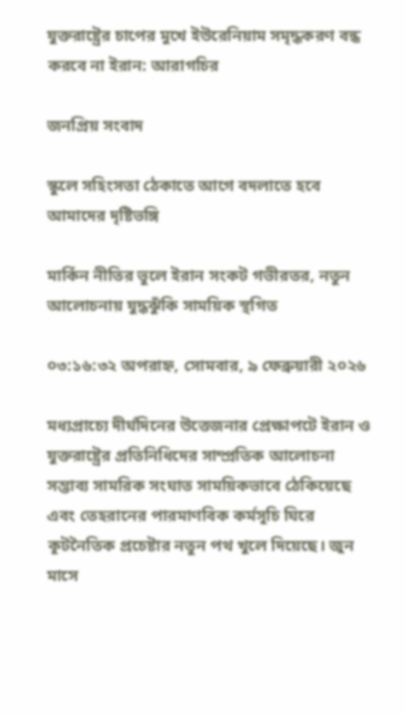যুক্তরাষ্ট্রের চাপের মুখে ইউরেনিয়াম সমৃদ্ধকরণ বন্ধ করবে না ইরান: আরাগচির

জনপ্রিয় সংবাদ

স্কুলে সহিংসতা ঠেকাতে আগে বদলাতে হবে আমাদের দৃষ্টিভঙ্গি

মার্কিন নীতির ভুলে ইরান সংকট গভীরতর, নতুন আলোচনায় যুদ্ধঝুঁকি সাময়িক স্থগিত

০৩:১৬:৩২ অপরাহ্ন, সোমবার, ৯ ফেব্রুয়ারী ২০২৬

মধ্যপ্রাচ্যে দীর্ঘদিনের উত্তেজনার প্রেক্ষাপটে ইরান ও যুক্তরাষ্ট্রের প্রতিনিধিদের সাম্প্রতিক আলোচনা সম্ভাব্য সামরিক সংঘাত সাময়িকভাবে ঠেকিয়েছে এবং তেহরানের পারমাণবিক কর্মসূচি ঘিরে কূটনৈতিক প্রচেষ্টার নতুন পথ খুলে দিয়েছে। জুন মাসে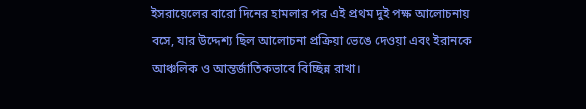ইসরায়েলের বারো দিনের হামলার পর এই প্রথম দুই পক্ষ আলোচনায় বসে, যার উদ্দেশ্য ছিল আলোচনা প্রক্রিয়া ভেঙে দেওয়া এবং ইরানকে আঞ্চলিক ও আন্তর্জাতিকভাবে বিচ্ছিন্ন রাখা।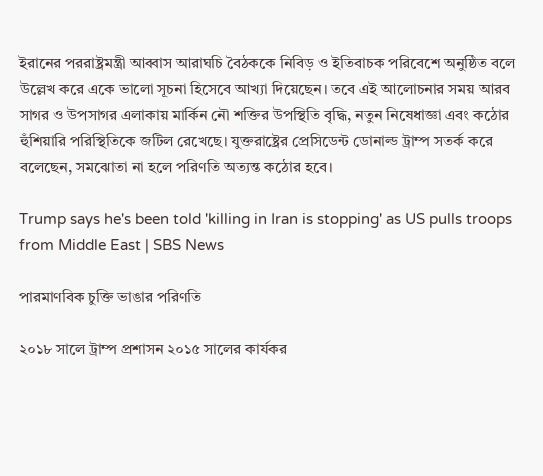ইরানের পররাষ্ট্রমন্ত্রী আব্বাস আরাঘচি বৈঠককে নিবিড় ও ইতিবাচক পরিবেশে অনুষ্ঠিত বলে উল্লেখ করে একে ভালো সূচনা হিসেবে আখ্যা দিয়েছেন। তবে এই আলোচনার সময় আরব সাগর ও উপসাগর এলাকায় মার্কিন নৌ শক্তির উপস্থিতি বৃদ্ধি, নতুন নিষেধাজ্ঞা এবং কঠোর হুঁশিয়ারি পরিস্থিতিকে জটিল রেখেছে। যুক্তরাষ্ট্রের প্রেসিডেন্ট ডোনাল্ড ট্রাম্প সতর্ক করে বলেছেন, সমঝোতা না হলে পরিণতি অত্যন্ত কঠোর হবে।

Trump says he's been told 'killing in Iran is stopping' as US pulls troops from Middle East | SBS News

পারমাণবিক চুক্তি ভাঙার পরিণতি

২০১৮ সালে ট্রাম্প প্রশাসন ২০১৫ সালের কার্যকর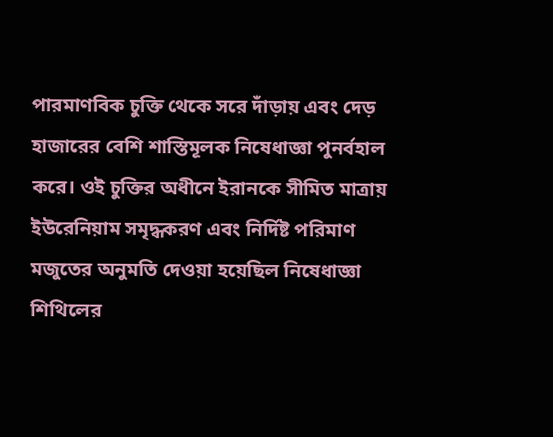পারমাণবিক চুক্তি থেকে সরে দাঁড়ায় এবং দেড় হাজারের বেশি শাস্তিমূলক নিষেধাজ্ঞা পুনর্বহাল করে। ওই চুক্তির অধীনে ইরানকে সীমিত মাত্রায় ইউরেনিয়াম সমৃদ্ধকরণ এবং নির্দিষ্ট পরিমাণ মজুতের অনুমতি দেওয়া হয়েছিল নিষেধাজ্ঞা শিথিলের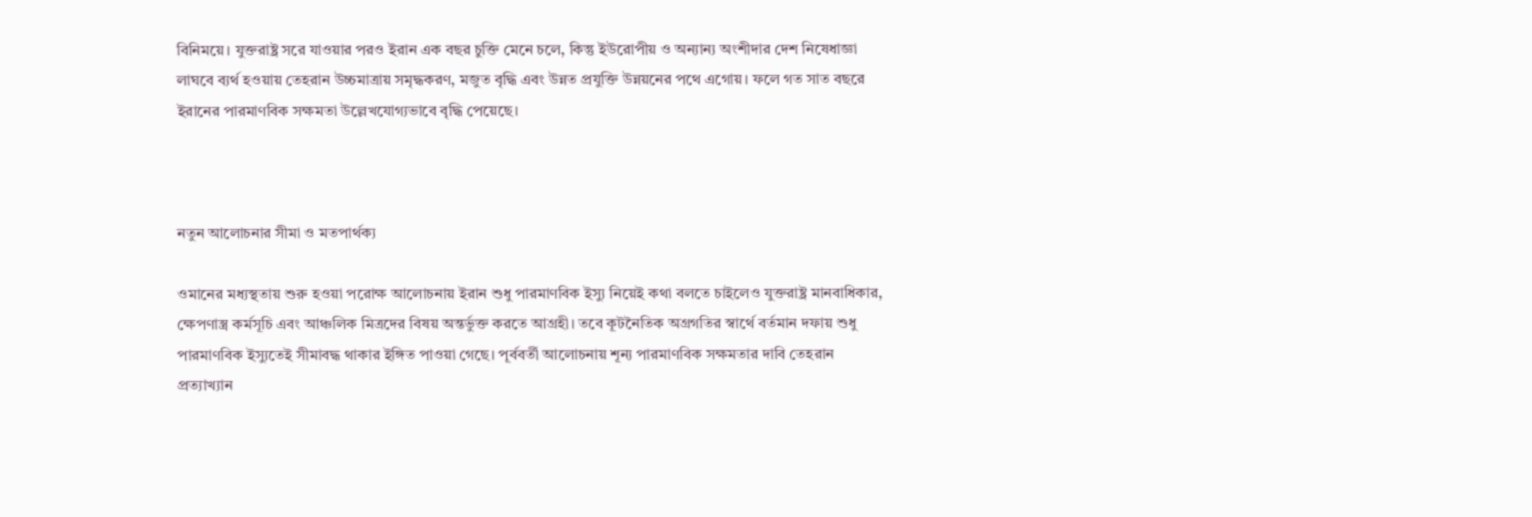বিনিময়ে। যুক্তরাষ্ট্র সরে যাওয়ার পরও ইরান এক বছর চুক্তি মেনে চলে, কিন্তু ইউরোপীয় ও অন্যান্য অংশীদার দেশ নিষেধাজ্ঞা লাঘবে ব্যর্থ হওয়ায় তেহরান উচ্চমাত্রায় সমৃদ্ধকরণ, মজুত বৃদ্ধি এবং উন্নত প্রযুক্তি উন্নয়নের পথে এগোয়। ফলে গত সাত বছরে ইরানের পারমাণবিক সক্ষমতা উল্লেখযোগ্যভাবে বৃদ্ধি পেয়েছে।



নতুন আলোচনার সীমা ও মতপার্থক্য

ওমানের মধ্যস্থতায় শুরু হওয়া পরোক্ষ আলোচনায় ইরান শুধু পারমাণবিক ইস্যু নিয়েই কথা বলতে চাইলেও যুক্তরাষ্ট্র মানবাধিকার, ক্ষেপণাস্ত্র কর্মসূচি এবং আঞ্চলিক মিত্রদের বিষয় অন্তর্ভুক্ত করতে আগ্রহী। তবে কূটনৈতিক অগ্রগতির স্বার্থে বর্তমান দফায় শুধু পারমাণবিক ইস্যুতেই সীমাবদ্ধ থাকার ইঙ্গিত পাওয়া গেছে। পূর্ববর্তী আলোচনায় শূন্য পারমাণবিক সক্ষমতার দাবি তেহরান প্রত্যাখ্যান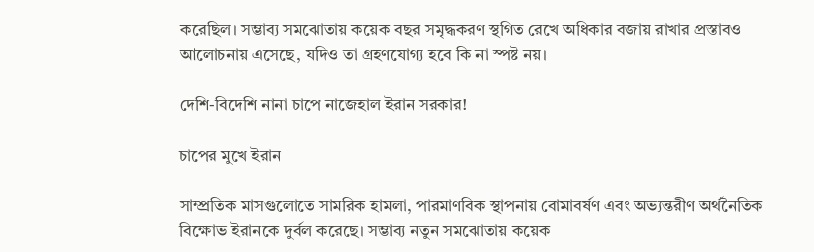করেছিল। সম্ভাব্য সমঝোতায় কয়েক বছর সমৃদ্ধকরণ স্থগিত রেখে অধিকার বজায় রাখার প্রস্তাবও আলোচনায় এসেছে, যদিও তা গ্রহণযোগ্য হবে কি না স্পষ্ট নয়।

দেশি-বিদেশি নানা চাপে নাজেহাল ইরান সরকার!

চাপের মুখে ইরান

সাম্প্রতিক মাসগুলোতে সামরিক হামলা, পারমাণবিক স্থাপনায় বোমাবর্ষণ এবং অভ্যন্তরীণ অর্থনৈতিক বিক্ষোভ ইরানকে দুর্বল করেছে। সম্ভাব্য নতুন সমঝোতায় কয়েক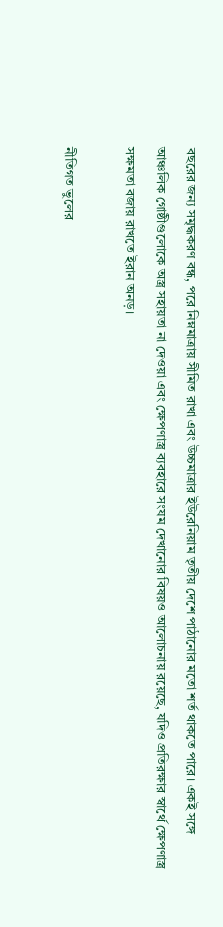বছরের জন্য সমৃদ্ধকরণ বন্ধ, পরে নিম্নমাত্রায় সীমিত রাখা এবং উচ্চমাত্রার ইউরেনিয়াম তৃতীয় দেশে পাঠানোর মতো শর্ত থাকতে পারে। একই সঙ্গে আঞ্চলিক গোষ্ঠীগুলোকে অস্ত্র সহায়তা না দেওয়া এবং ক্ষেপণাস্ত্র ব্যবহারে সংযম দেখানোর বিষয়ও আলোচনায় রয়েছে, যদিও প্রতিরক্ষার স্বার্থে ক্ষেপণাস্ত্র সক্ষমতা বজায় রাখতে ইরান অনড়।

নীতিগত ভুলের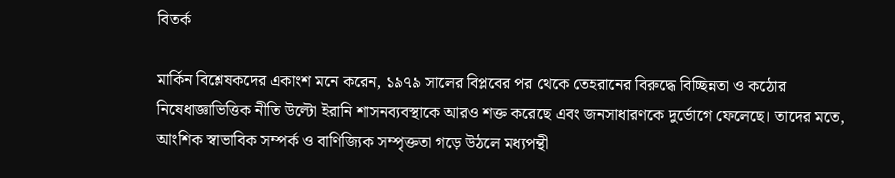বিতর্ক

মার্কিন বিশ্লেষকদের একাংশ মনে করেন, ১৯৭৯ সালের বিপ্লবের পর থেকে তেহরানের বিরুদ্ধে বিচ্ছিন্নতা ও কঠোর নিষেধাজ্ঞাভিত্তিক নীতি উল্টো ইরানি শাসনব্যবস্থাকে আরও শক্ত করেছে এবং জনসাধারণকে দুর্ভোগে ফেলেছে। তাদের মতে, আংশিক স্বাভাবিক সম্পর্ক ও বাণিজ্যিক সম্পৃক্ততা গড়ে উঠলে মধ্যপন্থী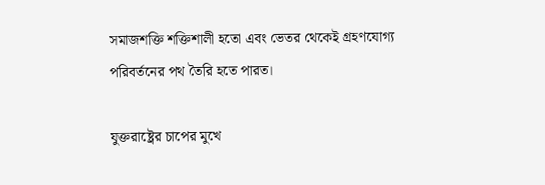সমাজশক্তি শক্তিশালী হতো এবং ভেতর থেকেই গ্রহণযোগ্য পরিবর্তনের পথ তৈরি হতে পারত।

যুক্তরাষ্ট্রের চাপের মুখে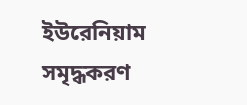ইউরেনিয়াম সমৃদ্ধকরণ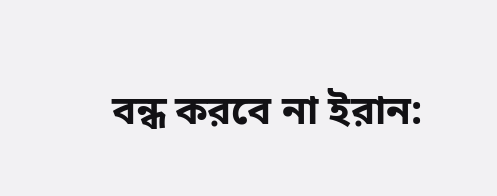বন্ধ করবে না ইরান: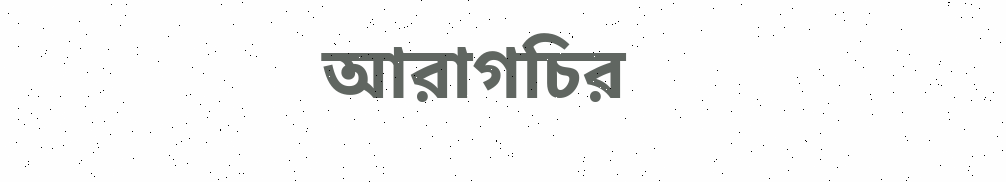আরাগচির